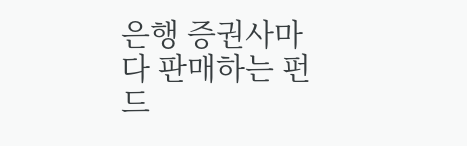은행 증권사마다 판매하는 펀드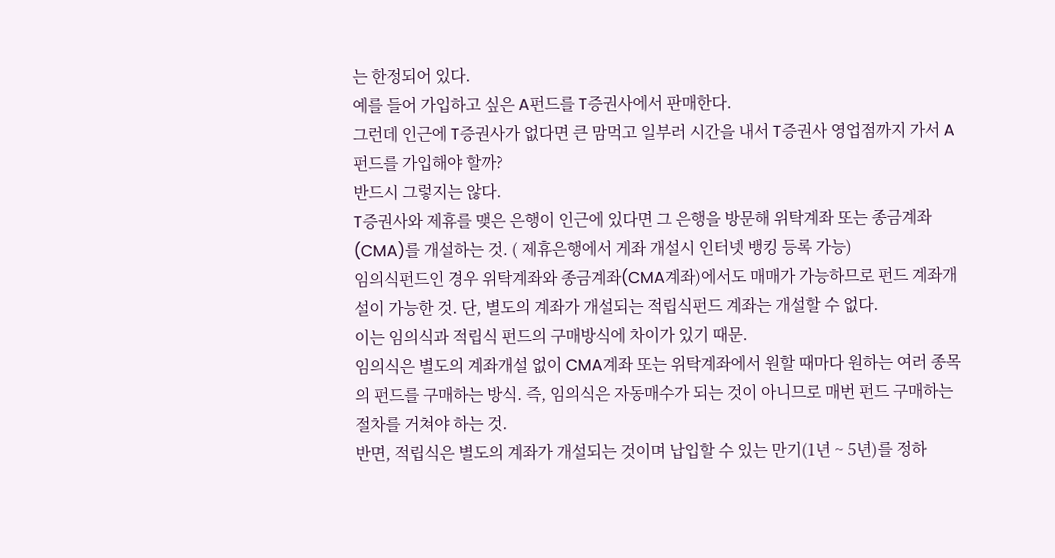는 한정되어 있다.
예를 들어 가입하고 싶은 A펀드를 T증권사에서 판매한다.
그런데 인근에 T증권사가 없다면 큰 맘먹고 일부러 시간을 내서 T증권사 영업점까지 가서 A펀드를 가입해야 할까?
반드시 그렇지는 않다.
T증권사와 제휴를 맺은 은행이 인근에 있다면 그 은행을 방문해 위탁계좌 또는 종금계좌(CMA)를 개설하는 것. ( 제휴은행에서 게좌 개설시 인터넷 뱅킹 등록 가능)
임의식펀드인 경우 위탁계좌와 종금계좌(CMA계좌)에서도 매매가 가능하므로 펀드 계좌개설이 가능한 것. 단, 별도의 계좌가 개설되는 적립식펀드 계좌는 개설할 수 없다.
이는 임의식과 적립식 펀드의 구매방식에 차이가 있기 때문.
임의식은 별도의 계좌개설 없이 CMA계좌 또는 위탁계좌에서 원할 때마다 원하는 여러 종목의 펀드를 구매하는 방식. 즉, 임의식은 자동매수가 되는 것이 아니므로 매번 펀드 구매하는 절차를 거쳐야 하는 것.
반면, 적립식은 별도의 계좌가 개설되는 것이며 납입할 수 있는 만기(1년 ~ 5년)를 정하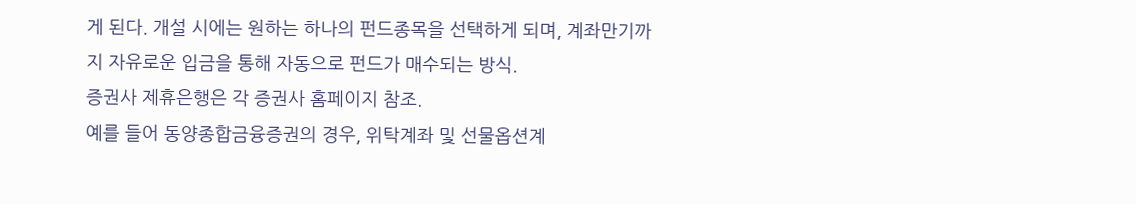게 된다. 개설 시에는 원하는 하나의 펀드종목을 선택하게 되며, 계좌만기까지 자유로운 입금을 통해 자동으로 펀드가 매수되는 방식.
증권사 제휴은행은 각 증권사 홈페이지 참조.
예를 들어 동양종합금융증권의 경우, 위탁계좌 및 선물옵션계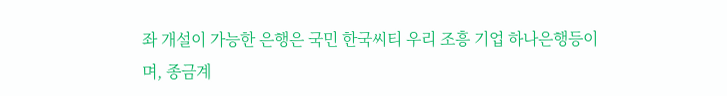좌 개설이 가능한 은행은 국민 한국씨티 우리 조흥 기업 하나은행등이며, 종금계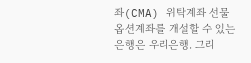좌(CMA) 위탁계좌 선물옵션계좌를 개설할 수 있는 은행은 우리은행. 그리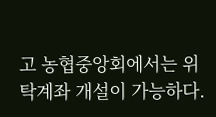고 농협중앙회에서는 위탁계좌 개설이 가능하다.